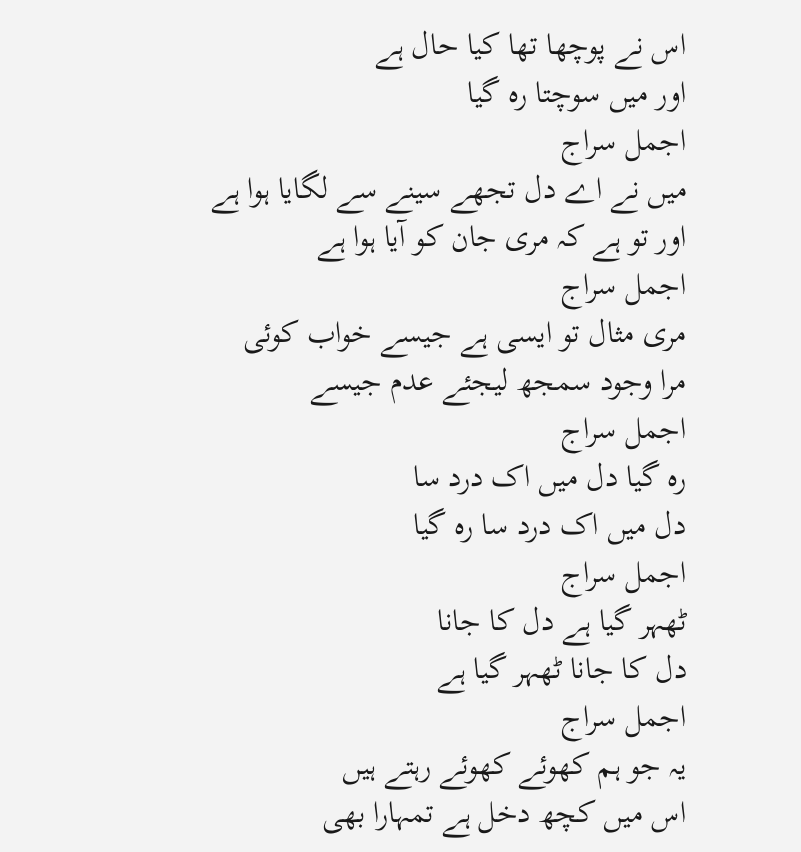اس نے پوچھا تھا کیا حال ہے
اور میں سوچتا رہ گیا
اجمل سراج
میں نے اے دل تجھے سینے سے لگایا ہوا ہے
اور تو ہے کہ مری جان کو آیا ہوا ہے
اجمل سراج
مری مثال تو ایسی ہے جیسے خواب کوئی
مرا وجود سمجھ لیجئے عدم جیسے
اجمل سراج
رہ گیا دل میں اک درد سا
دل میں اک درد سا رہ گیا
اجمل سراج
ٹھہر گیا ہے دل کا جانا
دل کا جانا ٹھہر گیا ہے
اجمل سراج
یہ جو ہم کھوئے کھوئے رہتے ہیں
اس میں کچھ دخل ہے تمہارا بھی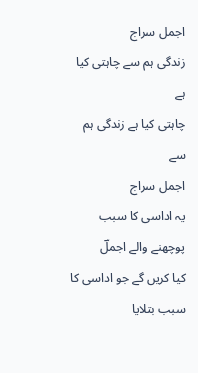اجمل سراج
زندگی ہم سے چاہتی کیا ہے
چاہتی کیا ہے زندگی ہم سے
اجمل سراج
یہ اداسی کا سبب پوچھنے والے اجملؔ
کیا کریں گے جو اداسی کا سبب بتلایا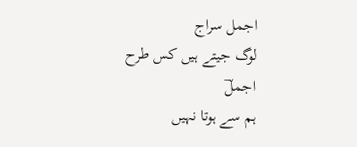اجمل سراج
لوگ جیتے ہیں کس طرح اجملؔ
ہم سے ہوتا نہیں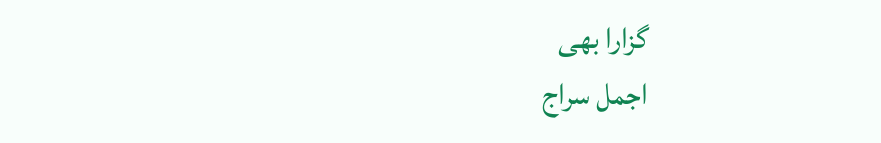گزارا بھی
اجمل سراج